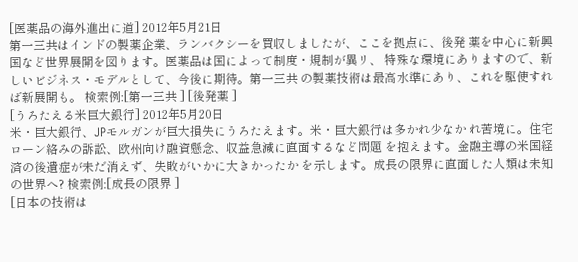[医薬品の海外進出に道] 2012年5月21日
第一三共はインドの製薬企業、ランバクシーを買収しましたが、ここを拠点に、後発 薬を中心に新興国など世界展開を図ります。医薬品は国によって制度・規制が異リ、 特殊な環境にありますので、新しいビジネス・モデルとして、今後に期待。第一三共 の製薬技術は最高水準にあり、これを駆使すれば新展開も。 検索例:[第一三共 ] [後発薬 ]
[うろたえる米巨大銀行] 2012年5月20日
米・巨大銀行、JPモルガンが巨大損失にうろたえます。米・巨大銀行は多かれ少なか れ苦境に。住宅ローン絡みの訴訟、欧州向け融資懸念、収益急減に直面するなど問題 を抱えます。金融主導の米国経済の後遺症が未だ消えず、失敗がいかに大きかったか を示します。成長の限界に直面した人類は未知の世界へ? 検索例:[成長の限界 ]
[日本の技術は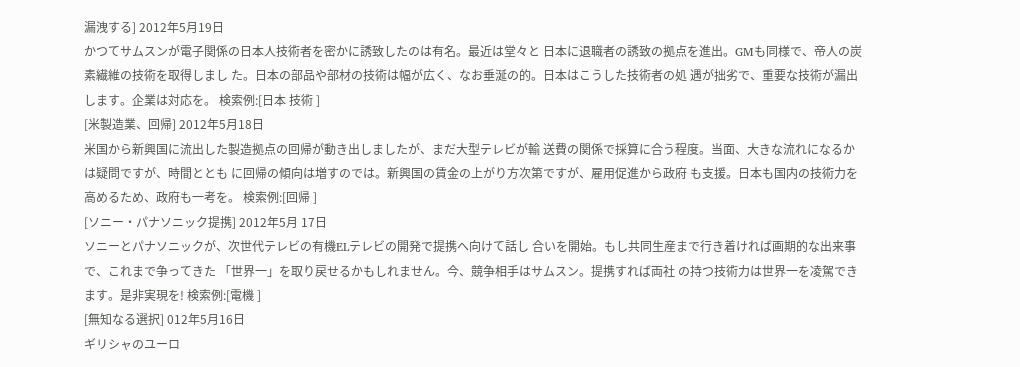漏洩する] 2012年5月19日
かつてサムスンが電子関係の日本人技術者を密かに誘致したのは有名。最近は堂々と 日本に退職者の誘致の拠点を進出。GMも同様で、帝人の炭素繊維の技術を取得しまし た。日本の部品や部材の技術は幅が広く、なお垂涎の的。日本はこうした技術者の処 遇が拙劣で、重要な技術が漏出します。企業は対応を。 検索例:[日本 技術 ]
[米製造業、回帰] 2012年5月18日
米国から新興国に流出した製造拠点の回帰が動き出しましたが、まだ大型テレビが輸 送費の関係で採算に合う程度。当面、大きな流れになるかは疑問ですが、時間ととも に回帰の傾向は増すのでは。新興国の賃金の上がり方次第ですが、雇用促進から政府 も支援。日本も国内の技術力を高めるため、政府も一考を。 検索例:[回帰 ]
[ソニー・パナソニック提携] 2012年5月 17日
ソニーとパナソニックが、次世代テレビの有機ELテレビの開発で提携へ向けて話し 合いを開始。もし共同生産まで行き着ければ画期的な出来事で、これまで争ってきた 「世界一」を取り戻せるかもしれません。今、競争相手はサムスン。提携すれば両社 の持つ技術力は世界一を凌駕できます。是非実現を! 検索例:[電機 ]
[無知なる選択] 012年5月16日
ギリシャのユーロ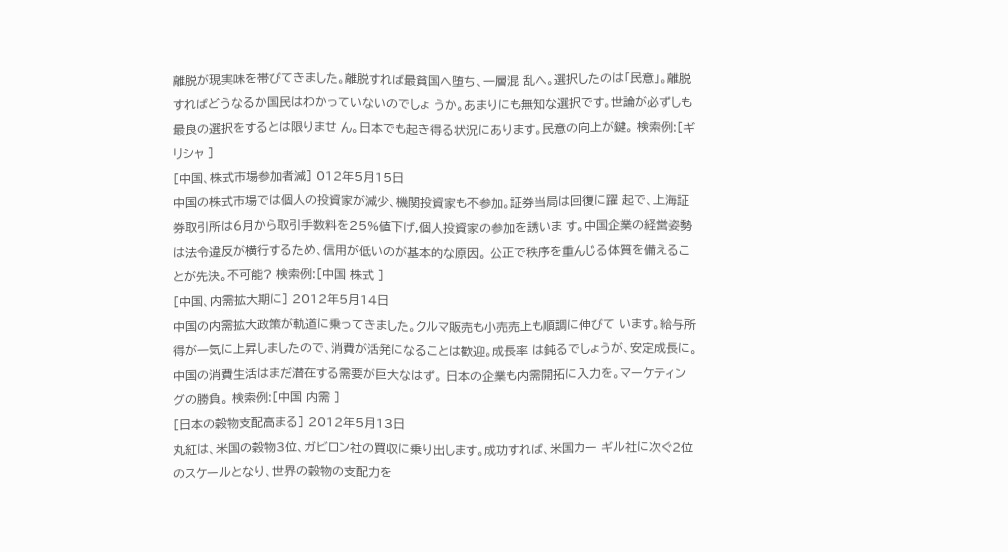離脱が現実味を帯びてきました。離脱すれば最貧国へ堕ち、一層混 乱へ。選択したのは「民意」。離脱すればどうなるか国民はわかっていないのでしょ うか。あまりにも無知な選択です。世論が必ずしも最良の選択をするとは限りませ ん。日本でも起き得る状況にあります。民意の向上が鍵。 検索例:[ギリシャ ]
[中国、株式市場参加者減] 012年5月15日
中国の株式市場では個人の投資家が減少、機関投資家も不参加。証券当局は回復に躍 起で、上海証券取引所は6月から取引手数料を25%値下げ,個人投資家の参加を誘いま す。中国企業の経営姿勢は法令違反が横行するため、信用が低いのが基本的な原因。 公正で秩序を重んじる体質を備えることが先決。不可能? 検索例:[中国 株式 ]
[中国、内需拡大期に] 2012年5月14日
中国の内需拡大政策が軌道に乗ってきました。クルマ販売も小売売上も順調に伸びて います。給与所得が一気に上昇しましたので、消費が活発になることは歓迎。成長率 は鈍るでしょうが、安定成長に。中国の消費生活はまだ潜在する需要が巨大なはず。 日本の企業も内需開拓に入力を。マーケティングの勝負。 検索例:[中国 内需 ]
[日本の穀物支配高まる] 2012年5月13日
丸紅は、米国の穀物3位、ガビロン社の買収に乗り出します。成功すれば、米国カー ギル社に次ぐ2位のスケールとなり、世界の穀物の支配力を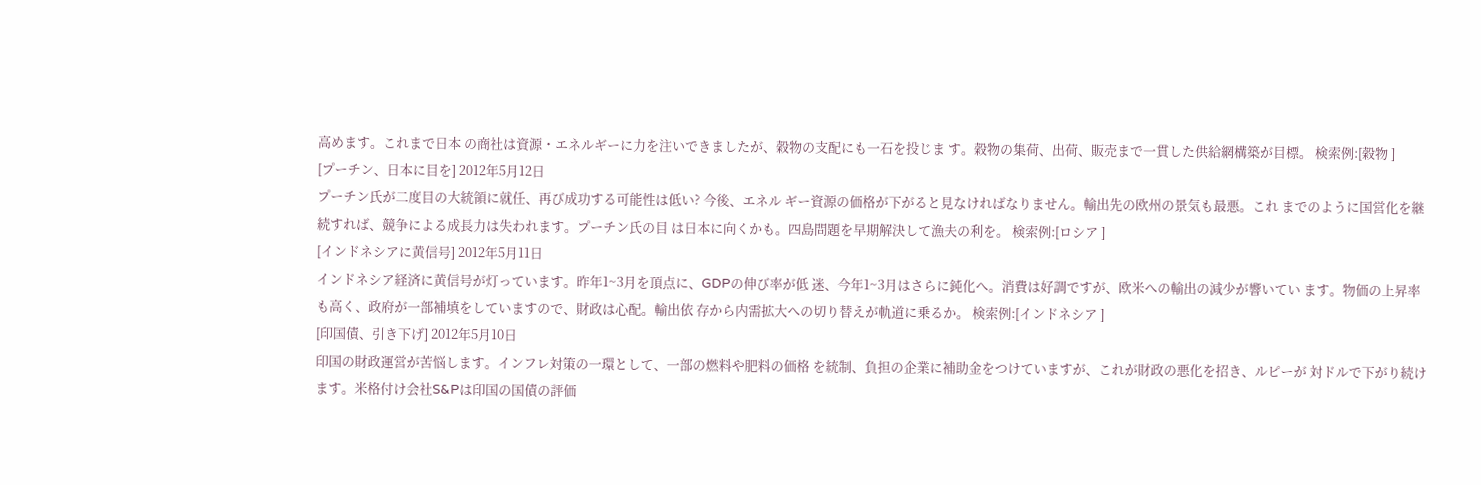高めます。これまで日本 の商社は資源・エネルギーに力を注いできましたが、穀物の支配にも一石を投じま す。穀物の集荷、出荷、販売まで一貫した供給網構築が目標。 検索例:[穀物 ]
[プーチン、日本に目を] 2012年5月12日
プーチン氏が二度目の大統領に就任、再び成功する可能性は低い? 今後、エネル ギー資源の価格が下がると見なければなりません。輸出先の欧州の景気も最悪。これ までのように国営化を継続すれば、競争による成長力は失われます。プーチン氏の目 は日本に向くかも。四島問題を早期解決して漁夫の利を。 検索例:[ロシア ]
[インドネシアに黄信号] 2012年5月11日
インドネシア経済に黄信号が灯っています。昨年1~3月を頂点に、GDPの伸び率が低 迷、今年1~3月はさらに鈍化へ。消費は好調ですが、欧米への輸出の減少が響いてい ます。物価の上昇率も高く、政府が一部補填をしていますので、財政は心配。輸出依 存から内需拡大への切り替えが軌道に乗るか。 検索例:[インドネシア ]
[印国債、引き下げ] 2012年5月10日
印国の財政運営が苦悩します。インフレ対策の一環として、一部の燃料や肥料の価格 を統制、負担の企業に補助金をつけていますが、これが財政の悪化を招き、ルピーが 対ドルで下がり続けます。米格付け会社S&Pは印国の国債の評価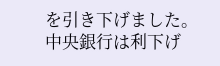を引き下げました。 中央銀行は利下げ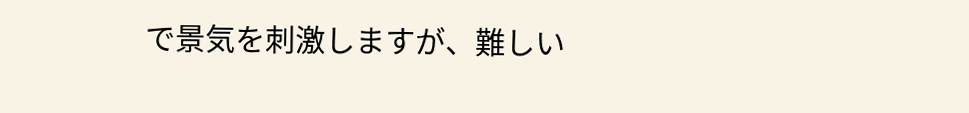で景気を刺激しますが、難しい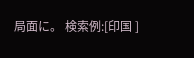局面に。 検索例:[印国 ]